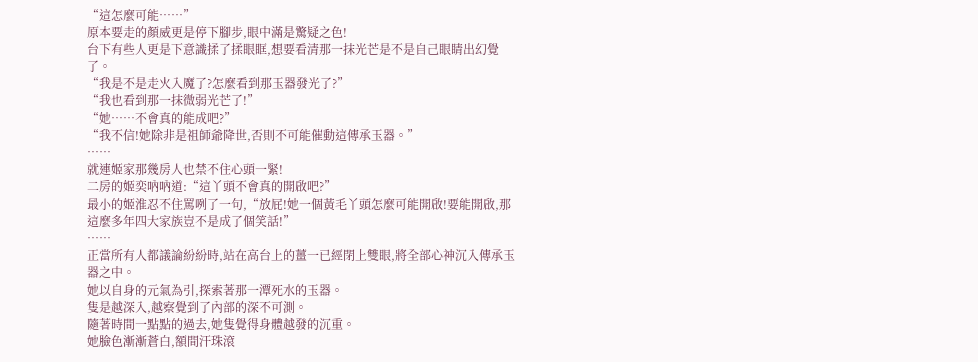“這怎麼可能……”
原本要走的顏威更是停下腳步,眼中滿是驚疑之色!
台下有些人更是下意識揉了揉眼眶,想要看清那一抹光芒是不是自己眼睛出幻覺了。
“我是不是走火入魔了?怎麼看到那玉器發光了?”
“我也看到那一抹微弱光芒了!”
“她……不會真的能成吧?”
“我不信!她除非是祖師爺降世,否則不可能催動這傳承玉器。”
……
就連姬家那幾房人也禁不住心頭一緊!
二房的姬奕吶吶道:“這丫頭不會真的開啟吧?”
最小的姬淮忍不住罵咧了一句,“放屁!她一個黃毛丫頭怎麼可能開啟!要能開啟,那這麼多年四大家族豈不是成了個笑話!”
……
正當所有人都議論紛紛時,站在高台上的薑一已經閉上雙眼,將全部心神沉入傳承玉器之中。
她以自身的元氣為引,探索著那一潭死水的玉器。
隻是越深入,越察覺到了內部的深不可測。
隨著時間一點點的過去,她隻覺得身體越發的沉重。
她臉色漸漸蒼白,額間汗珠滾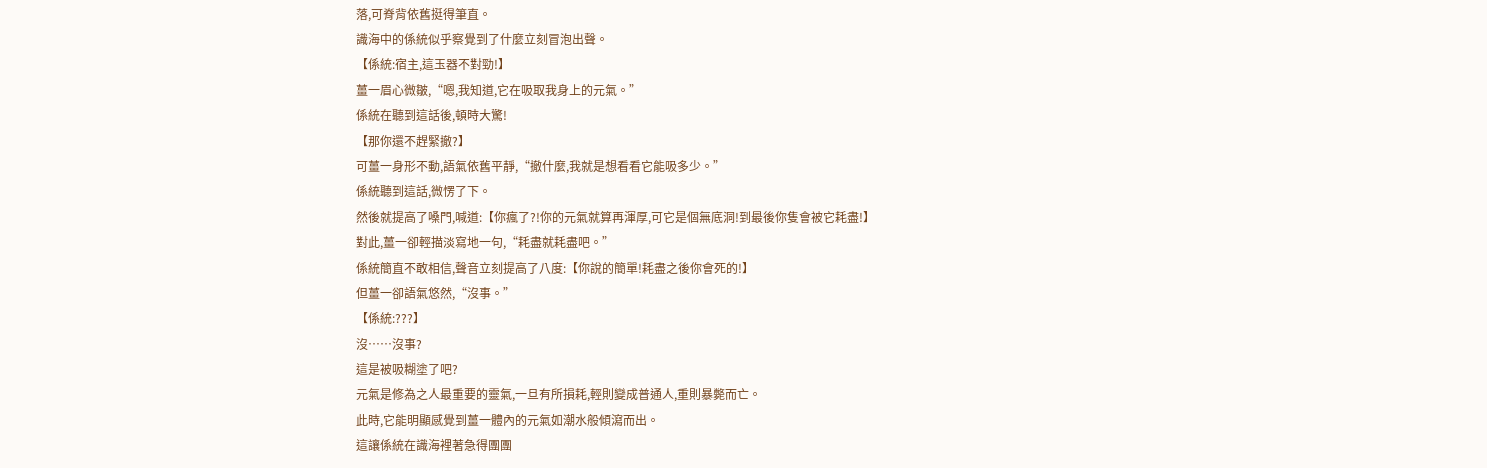落,可脊背依舊挺得筆直。
識海中的係統似乎察覺到了什麼立刻冒泡出聲。
【係統:宿主,這玉器不對勁!】
薑一眉心微皺,“嗯,我知道,它在吸取我身上的元氣。”
係統在聽到這話後,頓時大驚!
【那你還不趕緊撤?】
可薑一身形不動,語氣依舊平靜,“撤什麼,我就是想看看它能吸多少。”
係統聽到這話,微愣了下。
然後就提高了嗓門,喊道:【你瘋了?!你的元氣就算再渾厚,可它是個無底洞!到最後你隻會被它耗盡!】
對此,薑一卻輕描淡寫地一句,“耗盡就耗盡吧。”
係統簡直不敢相信,聲音立刻提高了八度:【你說的簡單!耗盡之後你會死的!】
但薑一卻語氣悠然,“沒事。”
【係統:???】
沒……沒事?
這是被吸糊塗了吧?
元氣是修為之人最重要的靈氣,一旦有所損耗,輕則變成普通人,重則暴斃而亡。
此時,它能明顯感覺到薑一體內的元氣如潮水般傾瀉而出。
這讓係統在識海裡著急得團團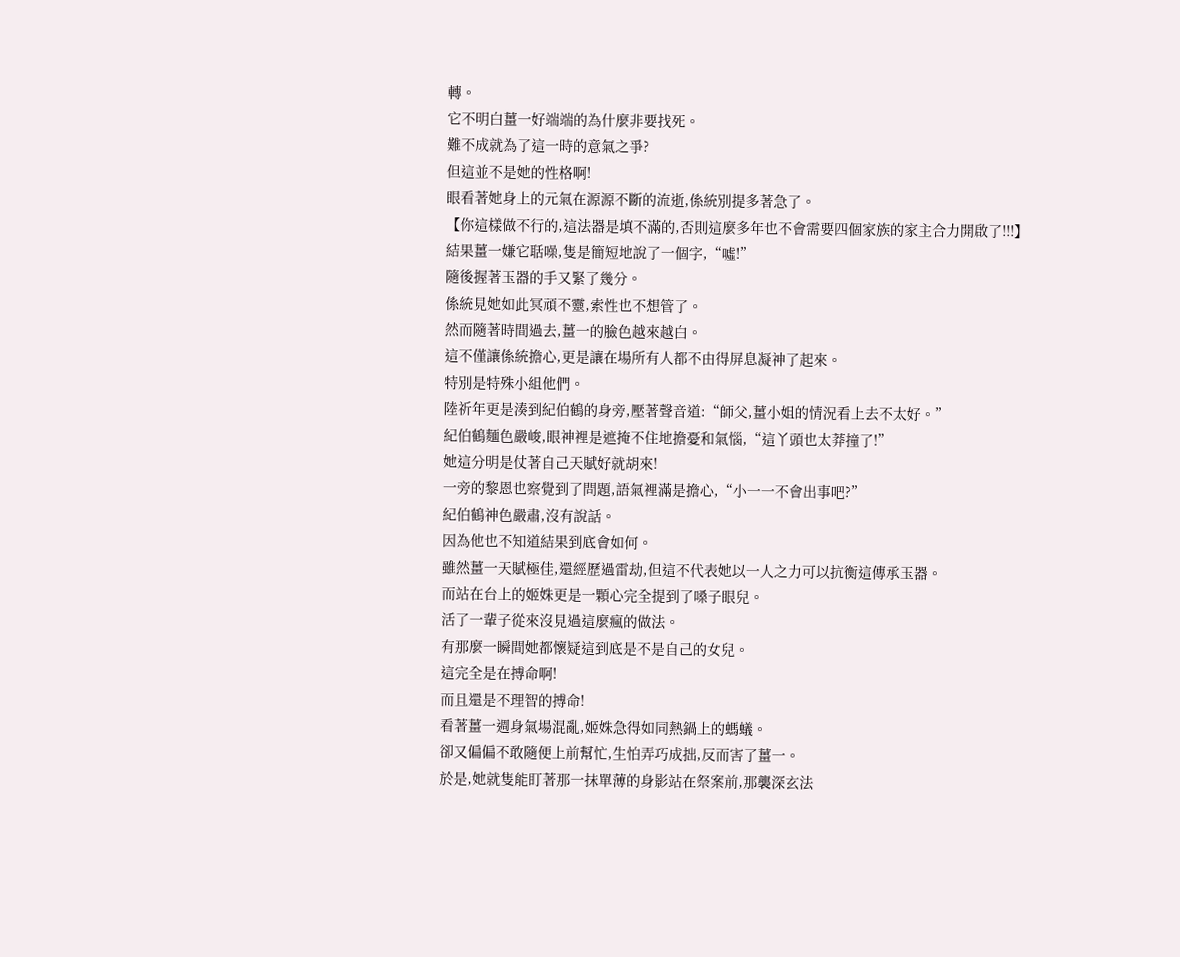轉。
它不明白薑一好端端的為什麼非要找死。
難不成就為了這一時的意氣之爭?
但這並不是她的性格啊!
眼看著她身上的元氣在源源不斷的流逝,係統別提多著急了。
【你這樣做不行的,這法器是填不滿的,否則這麼多年也不會需要四個家族的家主合力開啟了!!!】
結果薑一嫌它聒噪,隻是簡短地說了一個字,“噓!”
隨後握著玉器的手又緊了幾分。
係統見她如此冥頑不靈,索性也不想管了。
然而隨著時間過去,薑一的臉色越來越白。
這不僅讓係統擔心,更是讓在場所有人都不由得屏息凝神了起來。
特別是特殊小組他們。
陸祈年更是湊到紀伯鶴的身旁,壓著聲音道:“師父,薑小姐的情況看上去不太好。”
紀伯鶴麵色嚴峻,眼神裡是遮掩不住地擔憂和氣惱,“這丫頭也太莽撞了!”
她這分明是仗著自己天賦好就胡來!
一旁的黎恩也察覺到了問題,語氣裡滿是擔心,“小一一不會出事吧?”
紀伯鶴神色嚴肅,沒有說話。
因為他也不知道結果到底會如何。
雖然薑一天賦極佳,還經歷過雷劫,但這不代表她以一人之力可以抗衡這傳承玉器。
而站在台上的姬姝更是一顆心完全提到了嗓子眼兒。
活了一輩子從來沒見過這麼瘋的做法。
有那麼一瞬間她都懷疑這到底是不是自己的女兒。
這完全是在搏命啊!
而且還是不理智的搏命!
看著薑一週身氣場混亂,姬姝急得如同熱鍋上的螞蟻。
卻又偏偏不敢隨便上前幫忙,生怕弄巧成拙,反而害了薑一。
於是,她就隻能盯著那一抹單薄的身影站在祭案前,那襲深玄法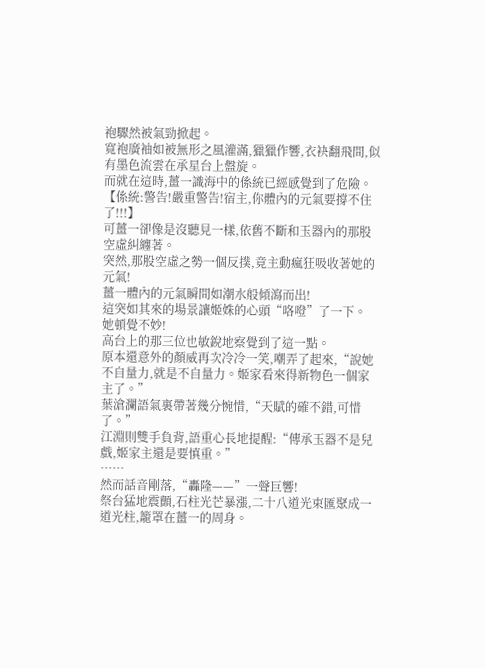袍驟然被氣勁掀起。
寬袍廣袖如被無形之風灌滿,獵獵作響,衣袂翻飛間,似有墨色流雲在承星台上盤旋。
而就在這時,薑一識海中的係統已經感覺到了危險。
【係統:警告!嚴重警告!宿主,你體內的元氣要撐不住了!!!】
可薑一卻像是沒聽見一樣,依舊不斷和玉器內的那股空虛糾纏著。
突然,那股空虛之勢一個反撲,竟主動瘋狂吸收著她的元氣!
薑一體內的元氣瞬間如潮水般傾瀉而出!
這突如其來的場景讓姬姝的心頭“咯噔”了一下。
她頓覺不妙!
高台上的那三位也敏銳地察覺到了這一點。
原本還意外的顏威再次冷冷一笑,嘲弄了起來,“說她不自量力,就是不自量力。姬家看來得新物色一個家主了。”
葉滄瀾語氣裏帶著幾分惋惜,“天賦的確不錯,可惜了。”
江淵則雙手負背,語重心長地提醒:“傳承玉器不是兒戲,姬家主還是要慎重。”
……
然而話音剛落,“轟隆——”一聲巨響!
祭台猛地震顫,石柱光芒暴漲,二十八道光束匯聚成一道光柱,籠罩在薑一的周身。